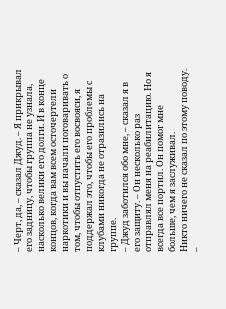– Черт, да, – сказал Джуд. – Я прикрывал его задницу, чтобы группа не узнала, насколько велики его долги. И в конце концов, когда вам всем осточертели наркотики и вы начали поговаривать о том, чтобы отпустить его восвояси, я поддержал это, чтобы его проблемы с клубами никогда не отразились на группе.
– Джуд заботился обо мне, – сказал я в его защиту. – Он несколько раз отправлял меня на реабилитацию. Но я всегда все портил. Он помог мне больше, чем я заслуживал.
Никто ничего не сказал по этому поводу.
–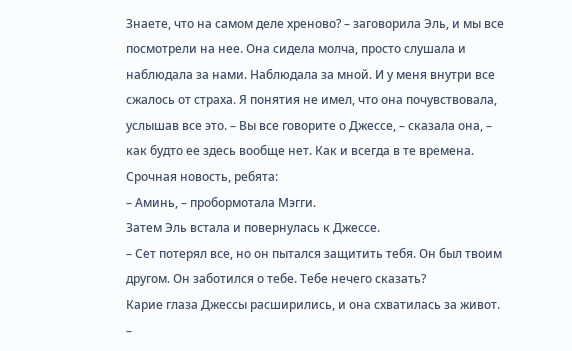Знаете, что на самом деле хреново? – заговорила Эль, и мы все посмотрели на нее. Она сидела молча, просто слушала и наблюдала за нами. Наблюдала за мной. И у меня внутри все сжалось от страха. Я понятия не имел, что она почувствовала, услышав все это. – Вы все говорите о Джессе, – сказала она, – как будто ее здесь вообще нет. Как и всегда в те времена. Срочная новость, ребята:
– Аминь, – пробормотала Мэгги.
Затем Эль встала и повернулась к Джессе.
– Сет потерял все, но он пытался защитить тебя. Он был твоим другом. Он заботился о тебе. Тебе нечего сказать?
Карие глаза Джессы расширились, и она схватилась за живот.
–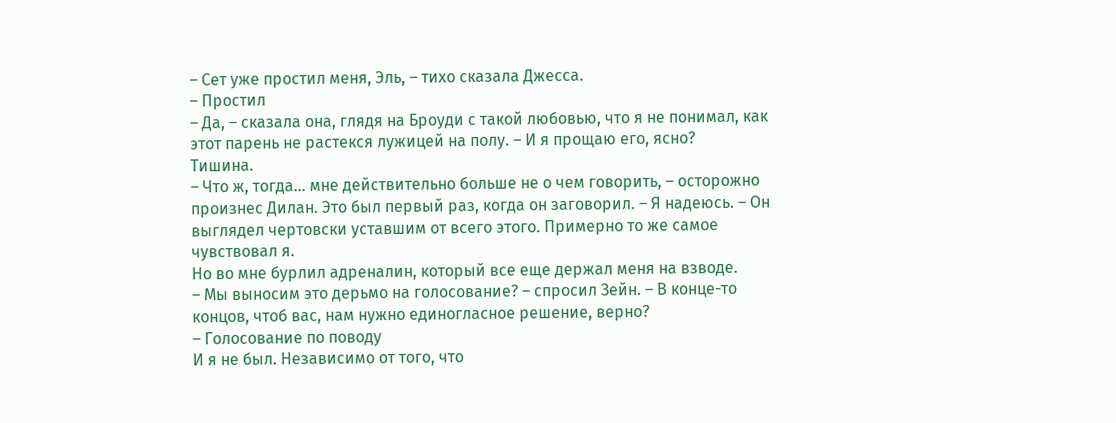– Сет уже простил меня, Эль, – тихо сказала Джесса.
– Простил
– Да, – сказала она, глядя на Броуди с такой любовью, что я не понимал, как этот парень не растекся лужицей на полу. – И я прощаю его, ясно?
Тишина.
– Что ж, тогда… мне действительно больше не о чем говорить, – осторожно произнес Дилан. Это был первый раз, когда он заговорил. – Я надеюсь. – Он выглядел чертовски уставшим от всего этого. Примерно то же самое чувствовал я.
Но во мне бурлил адреналин, который все еще держал меня на взводе.
– Мы выносим это дерьмо на голосование? – спросил Зейн. – В конце-то концов, чтоб вас, нам нужно единогласное решение, верно?
– Голосование по поводу
И я не был. Независимо от того, что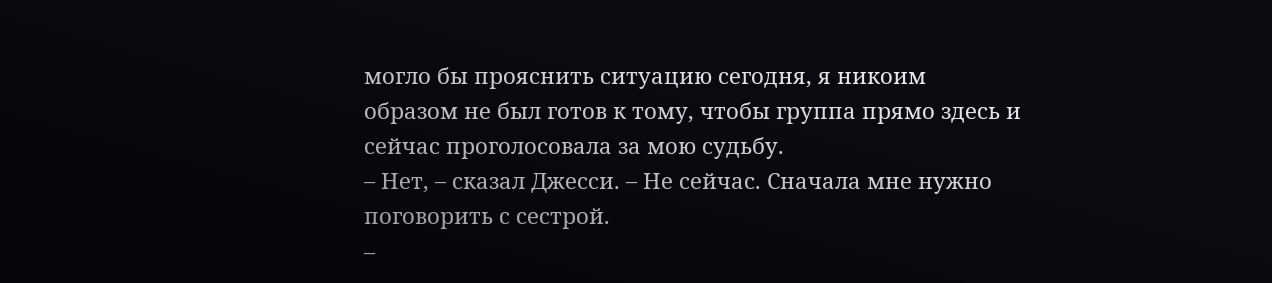могло бы прояснить ситуацию сегодня, я никоим образом не был готов к тому, чтобы группа прямо здесь и сейчас проголосовала за мою судьбу.
– Нет, – сказал Джесси. – Не сейчас. Сначала мне нужно поговорить с сестрой.
–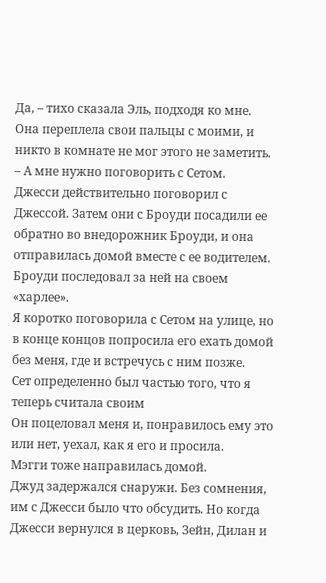Да, – тихо сказала Эль, подходя ко мне. Она переплела свои пальцы с моими, и никто в комнате не мог этого не заметить. – А мне нужно поговорить с Сетом.
Джесси действительно поговорил с Джессой. Затем они с Броуди посадили ее обратно во внедорожник Броуди, и она отправилась домой вместе с ее водителем. Броуди последовал за ней на своем «харлее».
Я коротко поговорила с Сетом на улице, но в конце концов попросила его ехать домой без меня, где и встречусь с ним позже.
Сет определенно был частью того, что я теперь считала своим
Он поцеловал меня и, понравилось ему это или нет, уехал, как я его и просила.
Мэгги тоже направилась домой.
Джуд задержался снаружи. Без сомнения, им с Джесси было что обсудить. Но когда Джесси вернулся в церковь, Зейн, Дилан и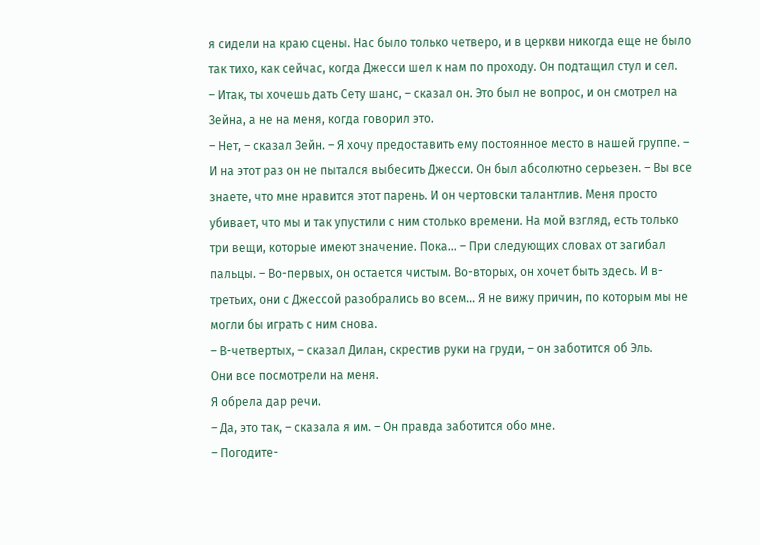я сидели на краю сцены. Нас было только четверо, и в церкви никогда еще не было так тихо, как сейчас, когда Джесси шел к нам по проходу. Он подтащил стул и сел.
– Итак, ты хочешь дать Сету шанс, – сказал он. Это был не вопрос, и он смотрел на Зейна, а не на меня, когда говорил это.
– Нет, – сказал Зейн. – Я хочу предоставить ему постоянное место в нашей группе. – И на этот раз он не пытался выбесить Джесси. Он был абсолютно серьезен. – Вы все знаете, что мне нравится этот парень. И он чертовски талантлив. Меня просто убивает, что мы и так упустили с ним столько времени. На мой взгляд, есть только три вещи, которые имеют значение. Пока… – При следующих словах от загибал пальцы. – Во-первых, он остается чистым. Во-вторых, он хочет быть здесь. И в-третьих, они с Джессой разобрались во всем… Я не вижу причин, по которым мы не могли бы играть с ним снова.
– В-четвертых, – сказал Дилан, скрестив руки на груди, – он заботится об Эль.
Они все посмотрели на меня.
Я обрела дар речи.
– Да, это так, – сказала я им. – Он правда заботится обо мне.
– Погодите-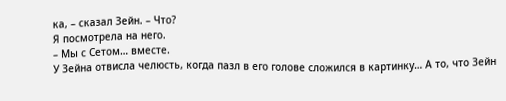ка, – сказал Зейн. – Что?
Я посмотрела на него.
– Мы с Сетом… вместе.
У Зейна отвисла челюсть, когда пазл в его голове сложился в картинку… А то, что Зейн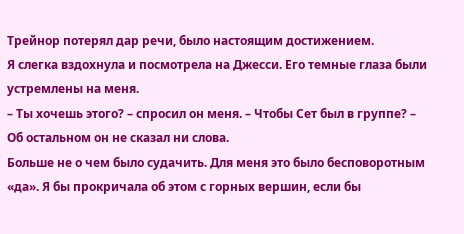Трейнор потерял дар речи, было настоящим достижением.
Я слегка вздохнула и посмотрела на Джесси. Его темные глаза были устремлены на меня.
– Ты хочешь этого? – спросил он меня. – Чтобы Сет был в группе? – Об остальном он не сказал ни слова.
Больше не о чем было судачить. Для меня это было бесповоротным «да». Я бы прокричала об этом с горных вершин, если бы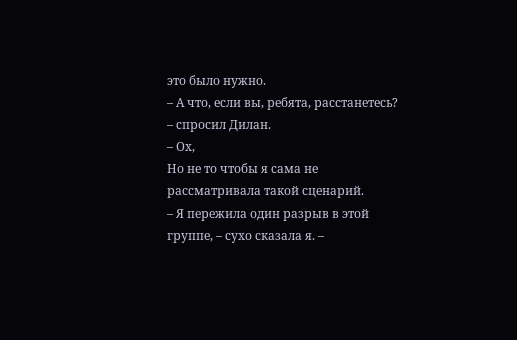это было нужно.
– А что, если вы, ребята, расстанетесь? – спросил Дилан.
– Ох,
Но не то чтобы я сама не рассматривала такой сценарий.
– Я пережила один разрыв в этой группе, – сухо сказала я. –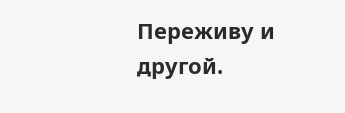Переживу и другой.